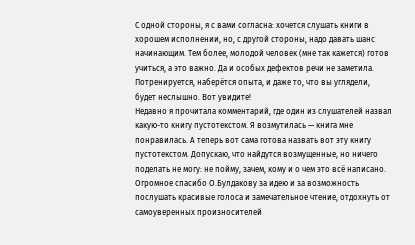С одной стороны, я с вами согласна: хочется слушать книги в хорошем исполнении, но, с другой стороны, надо давать шанс начинающим. Тем более, молодой человек (мне так кажется) готов учиться, а это важно. Да и особых дефектов речи не заметила. Потренируется, наберётся опыта, и даже то, что вы углядели, будет неслышно. Вот увидите!
Недавно я прочитала комментарий, где один из слушателей назвал какую-то книгу пустотекстом. Я возмутилась — книга мне понравилась. А теперь вот сама готова назвать вот эту книгу пустотекстом. Допускаю, что найдутся возмущенные, но ничего поделать не могу: не пойму, зачем, кому и о чем это всё написано.
Огромное спасибо О.Булдакову за идею и за возможность послушать красивые голоса и замечательное чтение, отдохнуть от самоуверенных произносителей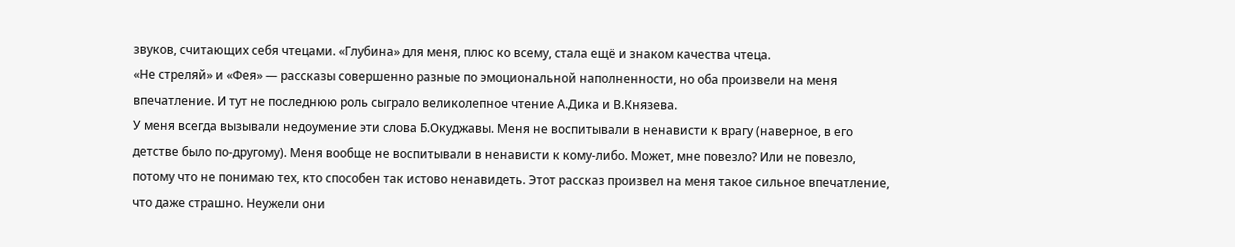звуков, считающих себя чтецами. «Глубина» для меня, плюс ко всему, стала ещё и знаком качества чтеца.
«Не стреляй» и «Фея» — рассказы совершенно разные по эмоциональной наполненности, но оба произвели на меня впечатление. И тут не последнюю роль сыграло великолепное чтение А.Дика и В.Князева.
У меня всегда вызывали недоумение эти слова Б.Окуджавы. Меня не воспитывали в ненависти к врагу (наверное, в его детстве было по-другому). Меня вообще не воспитывали в ненависти к кому-либо. Может, мне повезло? Или не повезло, потому что не понимаю тех, кто способен так истово ненавидеть. Этот рассказ произвел на меня такое сильное впечатление, что даже страшно. Неужели они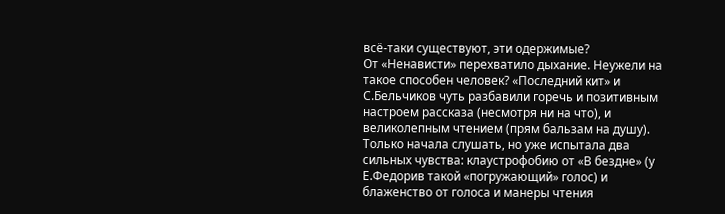всё-таки существуют, эти одержимые?
От «Ненависти» перехватило дыхание. Неужели на такое способен человек? «Последний кит» и С.Бельчиков чуть разбавили горечь и позитивным настроем рассказа (несмотря ни на что), и великолепным чтением (прям бальзам на душу).
Только начала слушать, но уже испытала два сильных чувства: клаустрофобию от «В бездне» (у Е.Федорив такой «погружающий» голос) и блаженство от голоса и манеры чтения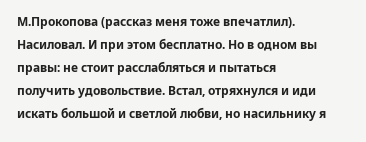М.Прокопова (рассказ меня тоже впечатлил).
Насиловал. И при этом бесплатно. Но в одном вы правы: не стоит расслабляться и пытаться получить удовольствие. Встал, отряхнулся и иди искать большой и светлой любви, но насильнику я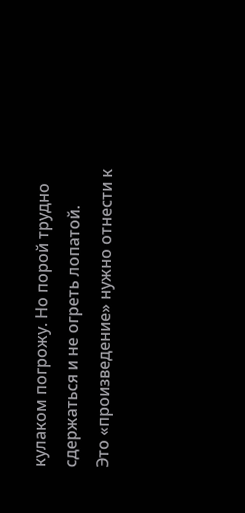кулаком погрожу. Но порой трудно сдержаться и не огреть лопатой.
Это «произведение» нужно отнести к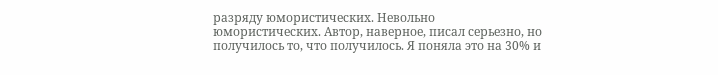разряду юмористических. Невольно юмористических. Автор, наверное, писал серьезно, но получилось то, что получилось. Я поняла это на 30% и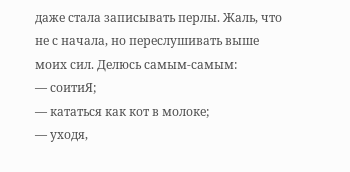даже стала записывать перлы. Жаль, что не с начала, но переслушивать выше моих сил. Делюсь самым-самым:
— соитиЯ;
— кататься как кот в молоке;
— уходя,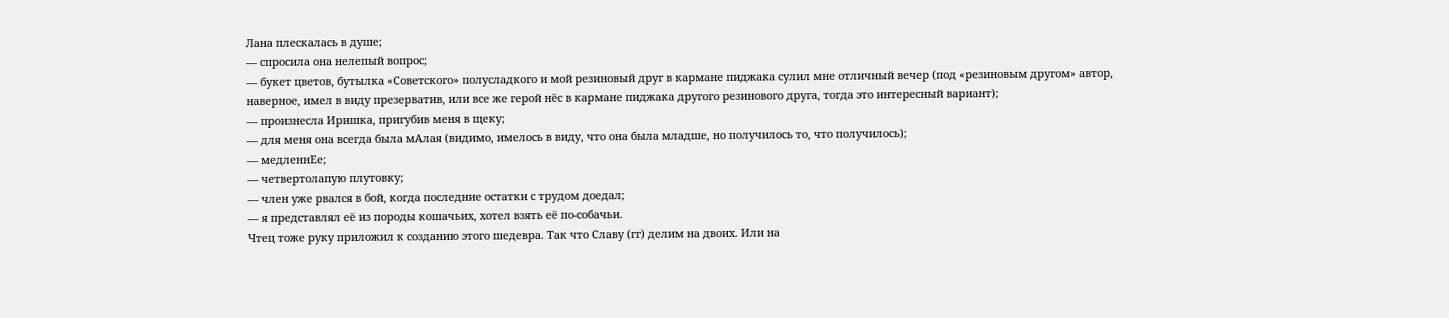Лана плескалась в душе;
— спросила она нелепый вопрос;
— букет цветов, бутылка «Советского» полусладкого и мой резиновый друг в кармане пиджака сулил мне отличный вечер (под «резиновым другом» автор, наверное, имел в виду презерватив, или все же герой нёс в кармане пиджака другого резинового друга, тогда это интересный вариант);
— произнесла Иришка, пригубив меня в щеку;
— для меня она всегда была мАлая (видимо, имелось в виду, что она была младше, но получилось то, что получилось);
— медленнЕе;
— четвертолапую плутовку;
— член уже рвался в бой, когда последние остатки с трудом доедал;
— я представлял её из породы кошачьих, хотел взять её по-собачьи.
Чтец тоже руку приложил к созданию этого шедевра. Так что Славу (гг) делим на двоих. Или на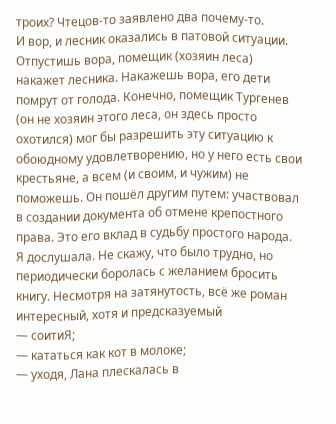троих? Чтецов-то заявлено два почему-то.
И вор, и лесник оказались в патовой ситуации. Отпустишь вора, помещик (хозяин леса) накажет лесника. Накажешь вора, его дети помрут от голода. Конечно, помещик Тургенев (он не хозяин этого леса, он здесь просто охотился) мог бы разрешить эту ситуацию к обоюдному удовлетворению, но у него есть свои крестьяне, а всем (и своим, и чужим) не поможешь. Он пошёл другим путем: участвовал в создании документа об отмене крепостного права. Это его вклад в судьбу простого народа.
Я дослушала. Не скажу, что было трудно, но периодически боролась с желанием бросить книгу. Несмотря на затянутость, всё же роман интересный, хотя и предсказуемый
— соитиЯ;
— кататься как кот в молоке;
— уходя, Лана плескалась в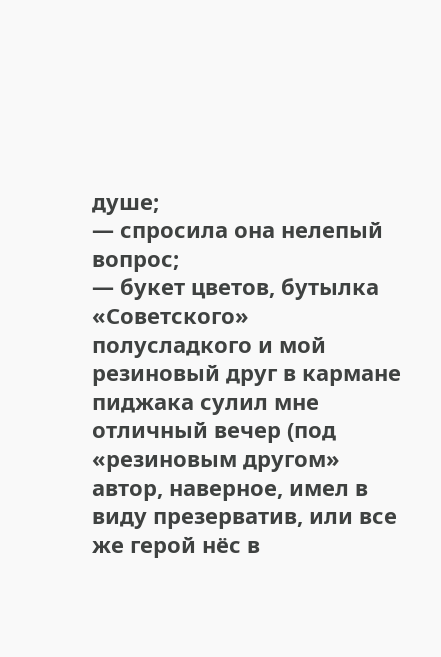душе;
— спросила она нелепый вопрос;
— букет цветов, бутылка «Советского» полусладкого и мой резиновый друг в кармане пиджака сулил мне отличный вечер (под «резиновым другом» автор, наверное, имел в виду презерватив, или все же герой нёс в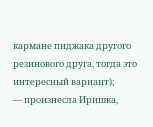кармане пиджака другого резинового друга, тогда это интересный вариант);
— произнесла Иришка,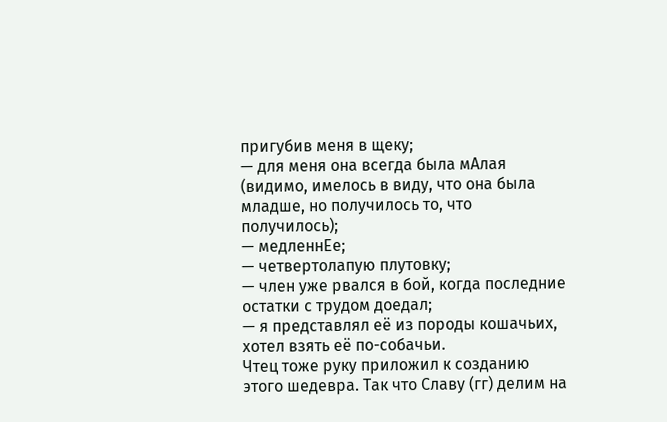пригубив меня в щеку;
— для меня она всегда была мАлая (видимо, имелось в виду, что она была младше, но получилось то, что получилось);
— медленнЕе;
— четвертолапую плутовку;
— член уже рвался в бой, когда последние остатки с трудом доедал;
— я представлял её из породы кошачьих, хотел взять её по-собачьи.
Чтец тоже руку приложил к созданию этого шедевра. Так что Славу (гг) делим на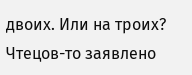двоих. Или на троих? Чтецов-то заявлено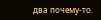два почему-то.